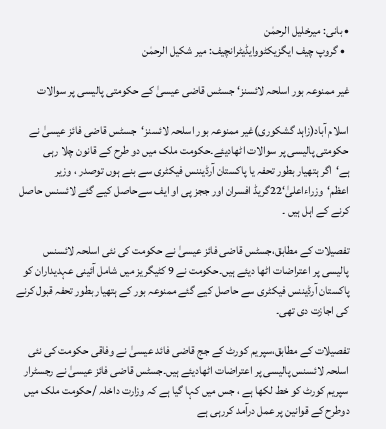• بانی: میرخلیل الرحمٰن
  • گروپ چیف ایگزیکٹووایڈیٹرانچیف: میر شکیل الرحمٰن

غیر ممنوعہ بور اسلحہ لائسنز‘ جسٹس قاضی عیسیٰ کے حکومتی پالیسی پر سوالات

اسلام آباد(زاہد گشکوری)غیر ممنوعہ بور اسلحہ لائسنز‘جسٹس قاضی فائز عیسیٰ نے حکومتی پالیسی پر سوالات اٹھادیئے۔حکومت ملک میں دو طرح کے قانون چلا رہی ہے‘اگر ہتھیار بطور تحفہ یا پاکستان آرڈیننس فیکٹری سے بنے ہوں توصدر ، وزیر اعظم‘وزراءاعلیٰ‘22گریڈ افسران اور ججز پی او ایف سےحاصل کیے گئے لائسنس حاصل کرنے کے اہل ہیں ۔

تفصیلات کے مطابق،جسٹس قاضی فائز عیسیٰ نے حکومت کی نئی اسلحہ لائسنس پالیسی پر اعتراضات اٹھا دیئے ہیں۔حکومت نے 9 کٹیگریز میں شامل آئینی عہدیداران کو پاکستان آرڈیننس فیکٹری سے حاصل کیے گئے ممنوعہ بور کے ہتھیار بطور تحفہ قبول کرنے کی اجازت دی تھی۔

تفصیلات کے مطابق،سپریم کورٹ کے جج قاضی فائد عیسیٰ نے وفاقی حکومت کی نئی اسلحہ لائسنس پالیسی پر اعتراضات اٹھادیئے ہیں۔جسٹس قاضی فائز عیسیٰ نے رجسٹرار سپریم کورٹ کو خط لکھا ہے ، جس میں کہا گیا ہے کہ وزارت داخلہ /حکومت ملک میں دوطرح کے قوانین پر عمل درآمد کررہی ہے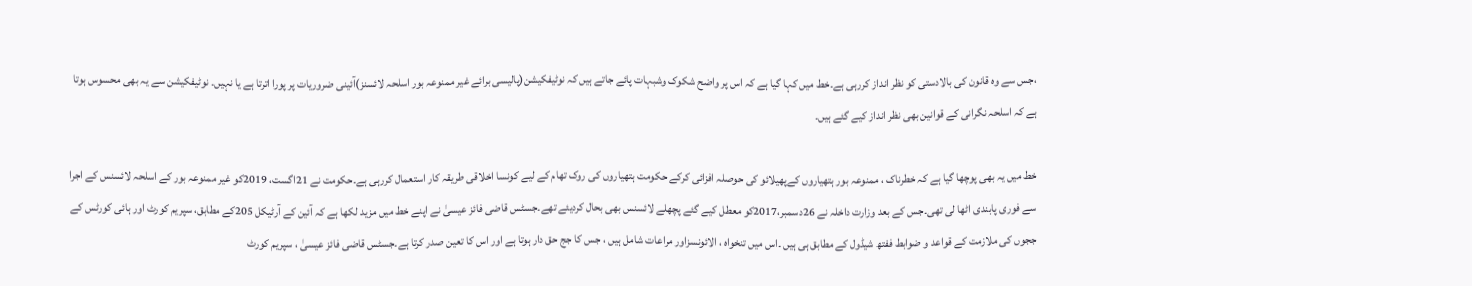،جس سے وہ قانون کی بالادستی کو نظر انداز کررہی ہے۔خط میں کہا گیا ہے کہ اس پر واضح شکوک وشبہات پائے جاتے ہیں کہ نوٹیفکیشن(پالیسی برائے غیر ممنوعہ بور اسلحہ لائسنز)آئینی ضروریات پر پورا اترتا ہے یا نہیں۔ نوٹیفکیشن سے یہ بھی محسوس ہوتا ہے کہ اسلحہ نگرانی کے قوانین بھی نظر انداز کیے گئے ہیں۔

خط میں یہ بھی پوچھا گیا ہے کہ خطرناک ، ممنوعہ بور ہتھیاروں کےپھیلائو کی حوصلہ افزائی کرکے حکومت ہتھیاروں کی روک تھام کے لیے کونسا اخلاقی طریقہ کار استعمال کررہی ہے۔حکومت نے 21اگست، 2019کو غیر ممنوعہ بور کے اسلحہ لائسنس کے اجرا سے فوری پابندی اٹھا لی تھی۔جس کے بعد وزارت داخلہ نے 26دسمبر،2017کو معطل کیے گئے پچھلے لائسنس بھی بحال کردیئے تھے۔جسٹس قاضی فائز عیسیٰ نے اپنے خط میں مزید لکھا ہے کہ آئین کے آرٹیکل 205کے مطابق، سپریم کورٹ اور ہائی کورٹس کے ججوں کی ملازمت کے قواعد و ضوابط ففتھ شیڈول کے مطابق ہی ہیں ۔اس میں تنخواہ ، الائونسزاور مراعات شامل ہیں ، جس کا جج حق دار ہوتا ہے اور اس کا تعین صدر کرتا ہے۔جسٹس قاضی فائز عیسیٰ ، سپریم کورٹ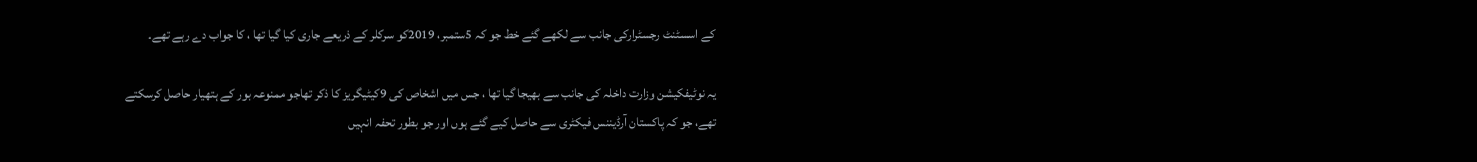کے اسسٹنٹ رجسٹرارکی جانب سے لکھے گئے خط جو کہ 5ستمبر، 2019کو سرکلر کے ذریعے جاری کیا گیا تھا ، کا جواب دے رہے تھے۔

یہ نوٹیفکیشن وزارت داخلہ کی جانب سے بھیجا گیا تھا ، جس میں اشخاص کی 9کیٹیگریز کا ذکر تھاجو ممنوعہ بور کے ہتھیار حاصل کرسکتے تھے، جو کہ پاکستان آرڈیننس فیکٹری سے حاصل کیے گئے ہوں اور جو بطور تحفہ انہیں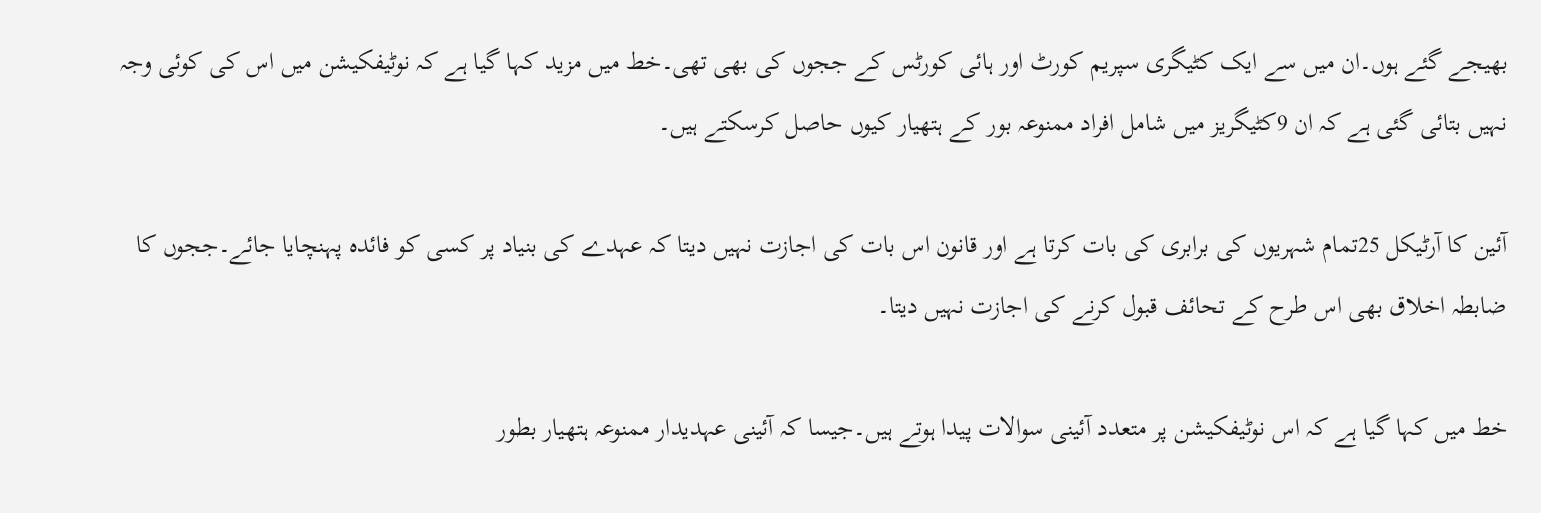بھیجے گئے ہوں۔ان میں سے ایک کٹیگری سپریم کورٹ اور ہائی کورٹس کے ججوں کی بھی تھی۔خط میں مزید کہا گیا ہے کہ نوٹیفکیشن میں اس کی کوئی وجہ نہیں بتائی گئی ہے کہ ان 9کٹیگریز میں شامل افراد ممنوعہ بور کے ہتھیار کیوں حاصل کرسکتے ہیں۔

آئین کا آرٹیکل 25تمام شہریوں کی برابری کی بات کرتا ہے اور قانون اس بات کی اجازت نہیں دیتا کہ عہدے کی بنیاد پر کسی کو فائدہ پہنچایا جائے۔ججوں کا ضابطہ اخلاق بھی اس طرح کے تحائف قبول کرنے کی اجازت نہیں دیتا۔

خط میں کہا گیا ہے کہ اس نوٹیفکیشن پر متعدد آئینی سوالات پیدا ہوتے ہیں۔جیسا کہ آئینی عہدیدار ممنوعہ ہتھیار بطور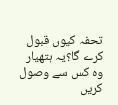تحفہ کیوں قبول کرے گا؟یہ ہتھیار وہ کس سے وصول کریں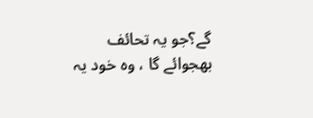گے؟جو یہ تحائف بھجوائے گا ، وہ خود یہ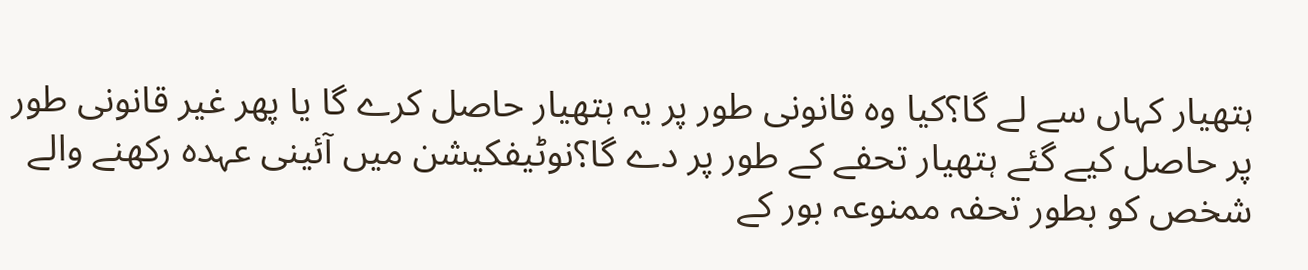ہتھیار کہاں سے لے گا؟کیا وہ قانونی طور پر یہ ہتھیار حاصل کرے گا یا پھر غیر قانونی طور پر حاصل کیے گئے ہتھیار تحفے کے طور پر دے گا؟نوٹیفکیشن میں آئینی عہدہ رکھنے والے شخص کو بطور تحفہ ممنوعہ بور کے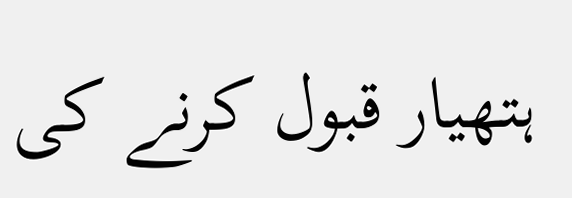ہتھیار قبول کرنے کی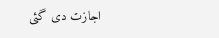اجازت دی گئی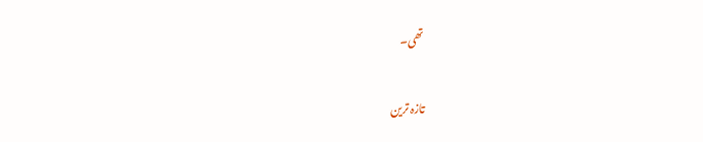تھی۔

تازہ ترین